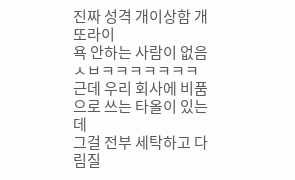진짜 성격 개이상함 개또라이
욕 안하는 사람이 없음 ㅅㅂㅋㅋㅋㅋㅋㅋㅋ
근데 우리 회사에 비품으로 쓰는 타올이 있는데
그걸 전부 세탁하고 다림질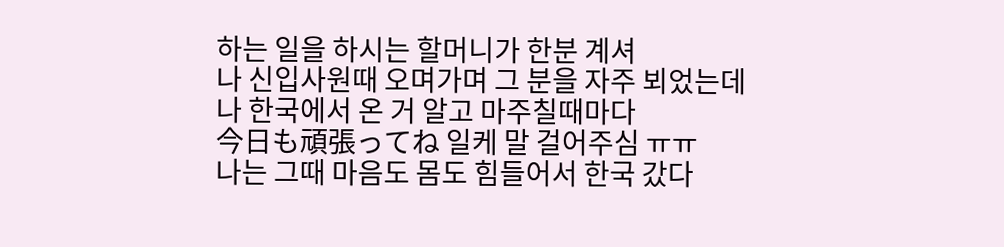하는 일을 하시는 할머니가 한분 계셔
나 신입사원때 오며가며 그 분을 자주 뵈었는데
나 한국에서 온 거 알고 마주칠때마다
今日も頑張ってね 일케 말 걸어주심 ㅠㅠ
나는 그때 마음도 몸도 힘들어서 한국 갔다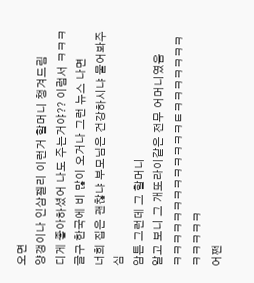오면
양갱이나 인삼젤리 이런거 할머니 챙겨드림
디게 좋아하셨어 나도 주는거야?? 이럼서 ㅋㅋㅋ
글구 한국에 비 많이 오거나 그런 뉴스 나면
너희 집은 괜찮냐 부모님은 건강하시냐 물어봐주심
암튼 그런데 그 할머니
알고 보니 그 개또라이같은 전무 어머니였음
ㅋㅋㅋㅋㅋㅋㅋㅋㅋㅋㅋㅋㅋㅌㅋㅋㅋㅋㅋㅋㅋㅋㅋㅋㅋㅋ
어쩐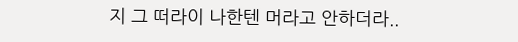지 그 떠라이 나한텐 머라고 안하더라..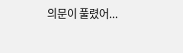의문이 풀렸어...